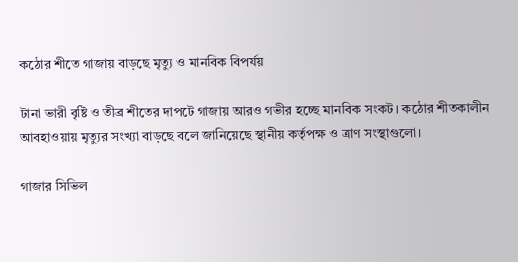কঠোর শীতে গাজায় বাড়ছে মৃত্যু ও মানবিক বিপর্যয়

টানা ভারী বৃষ্টি ও তীব্র শীতের দাপটে গাজায় আরও গভীর হচ্ছে মানবিক সংকট। কঠোর শীতকালীন আবহাওয়ায় মৃত্যুর সংখ্যা বাড়ছে বলে জানিয়েছে স্থানীয় কর্তৃপক্ষ ও ত্রাণ সংস্থাগুলো।

গাজার সিভিল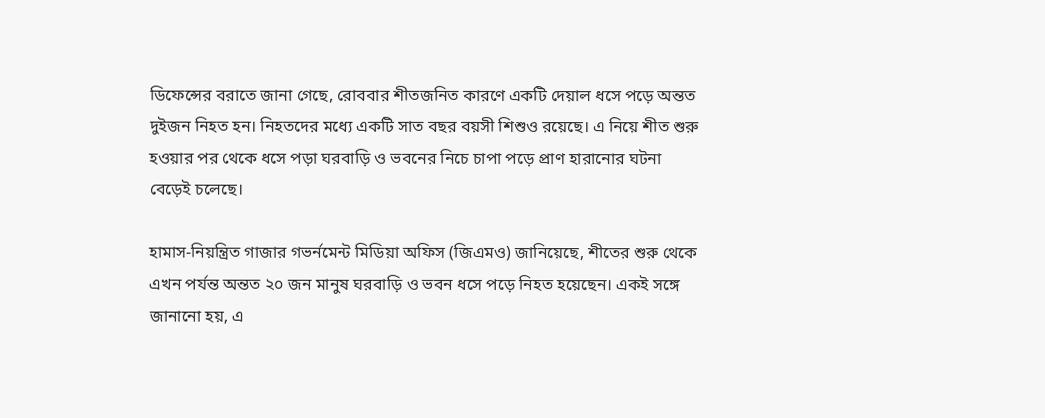ডিফেন্সের বরাতে জানা গেছে, রোববার শীতজনিত কারণে একটি দেয়াল ধসে পড়ে অন্তত দুইজন নিহত হন। নিহতদের মধ্যে একটি সাত বছর বয়সী শিশুও রয়েছে। এ নিয়ে শীত শুরু হওয়ার পর থেকে ধসে পড়া ঘরবাড়ি ও ভবনের নিচে চাপা পড়ে প্রাণ হারানোর ঘটনা বেড়েই চলেছে।

হামাস-নিয়ন্ত্রিত গাজার গভর্নমেন্ট মিডিয়া অফিস (জিএমও) জানিয়েছে, শীতের শুরু থেকে এখন পর্যন্ত অন্তত ২০ জন মানুষ ঘরবাড়ি ও ভবন ধসে পড়ে নিহত হয়েছেন। একই সঙ্গে জানানো হয়, এ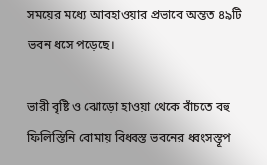সময়ের মধ্যে আবহাওয়ার প্রভাবে অন্তত ৪৯টি ভবন ধসে পড়েছে।

ভারী বৃষ্টি ও ঝোড়ো হাওয়া থেকে বাঁচতে বহু ফিলিস্তিনি বোমায় বিধ্বস্ত ভবনের ধ্বংসস্তূপ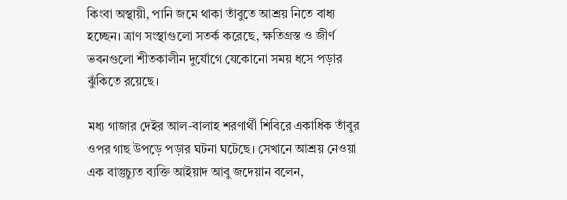কিংবা অস্থায়ী, পানি জমে থাকা তাঁবুতে আশ্রয় নিতে বাধ্য হচ্ছেন। ত্রাণ সংস্থাগুলো সতর্ক করেছে, ক্ষতিগ্রস্ত ও জীর্ণ ভবনগুলো শীতকালীন দুর্যোগে যেকোনো সময় ধসে পড়ার ঝুঁকিতে রয়েছে।

মধ্য গাজার দেইর আল-বালাহ শরণার্থী শিবিরে একাধিক তাঁবুর ওপর গাছ উপড়ে পড়ার ঘটনা ঘটেছে। সেখানে আশ্রয় নেওয়া এক বাস্তুচ্যুত ব্যক্তি আইয়াদ আবু জদেয়ান বলেন,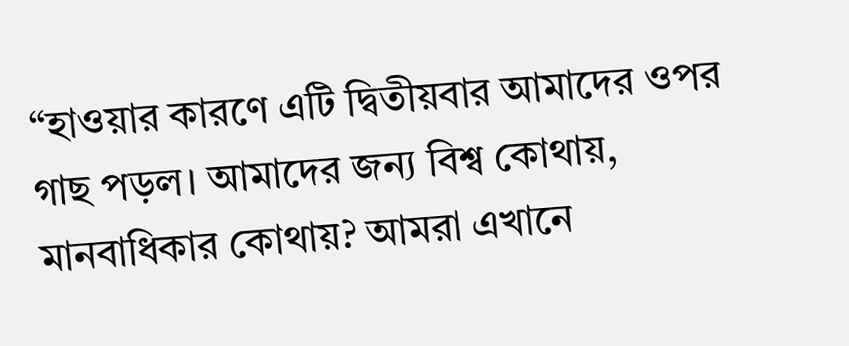“হাওয়ার কারণে এটি দ্বিতীয়বার আমাদের ওপর গাছ পড়ল। আমাদের জন্য বিশ্ব কোথায়, মানবাধিকার কোথায়? আমরা এখানে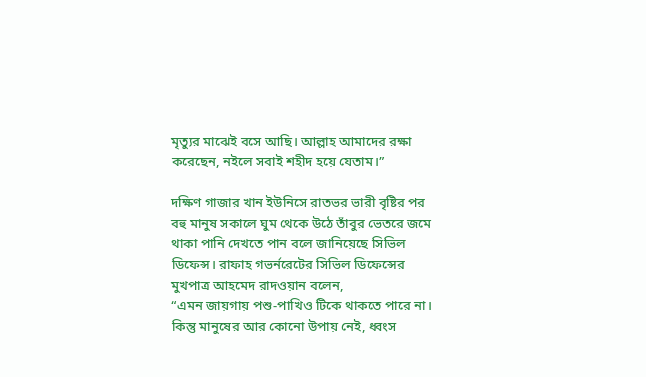মৃত্যুর মাঝেই বসে আছি। আল্লাহ আমাদের রক্ষা করেছেন, নইলে সবাই শহীদ হয়ে যেতাম।”

দক্ষিণ গাজার খান ইউনিসে রাতভর ভারী বৃষ্টির পর বহু মানুষ সকালে ঘুম থেকে উঠে তাঁবুর ভেতরে জমে থাকা পানি দেখতে পান বলে জানিয়েছে সিভিল ডিফেন্স। রাফাহ গভর্নরেটের সিভিল ডিফেন্সের মুখপাত্র আহমেদ রাদওয়ান বলেন,
“এমন জায়গায় পশু-পাখিও টিকে থাকতে পারে না। কিন্তু মানুষের আর কোনো উপায় নেই, ধ্বংস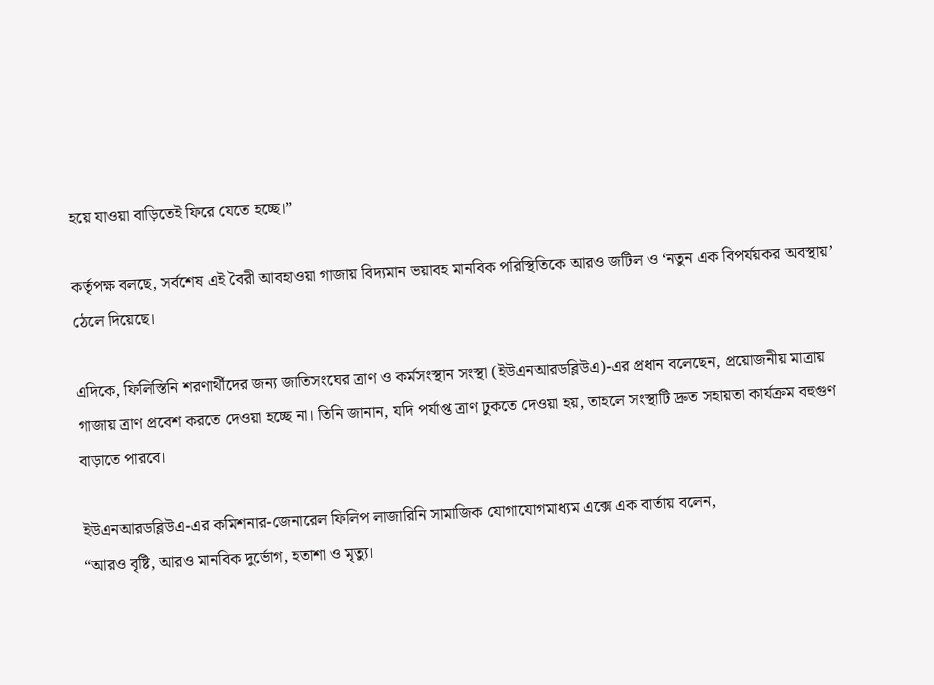হয়ে যাওয়া বাড়িতেই ফিরে যেতে হচ্ছে।”

কর্তৃপক্ষ বলছে, সর্বশেষ এই বৈরী আবহাওয়া গাজায় বিদ্যমান ভয়াবহ মানবিক পরিস্থিতিকে আরও জটিল ও ‘নতুন এক বিপর্যয়কর অবস্থায়’ ঠেলে দিয়েছে।

এদিকে, ফিলিস্তিনি শরণার্থীদের জন্য জাতিসংঘের ত্রাণ ও কর্মসংস্থান সংস্থা (ইউএনআরডব্লিউএ)-এর প্রধান বলেছেন, প্রয়োজনীয় মাত্রায় গাজায় ত্রাণ প্রবেশ করতে দেওয়া হচ্ছে না। তিনি জানান, যদি পর্যাপ্ত ত্রাণ ঢুকতে দেওয়া হয়, তাহলে সংস্থাটি দ্রুত সহায়তা কার্যক্রম বহুগুণ বাড়াতে পারবে।

ইউএনআরডব্লিউএ-এর কমিশনার-জেনারেল ফিলিপ লাজারিনি সামাজিক যোগাযোগমাধ্যম এক্সে এক বার্তায় বলেন,
“আরও বৃষ্টি, আরও মানবিক দুর্ভোগ, হতাশা ও মৃত্যু।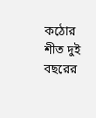কঠোর শীত দুই বছরের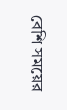বেশি সময়ের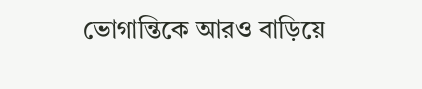ভোগান্তিকে আরও বাড়িয়ে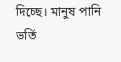দিচ্ছে। মানুষ পানি ভর্তি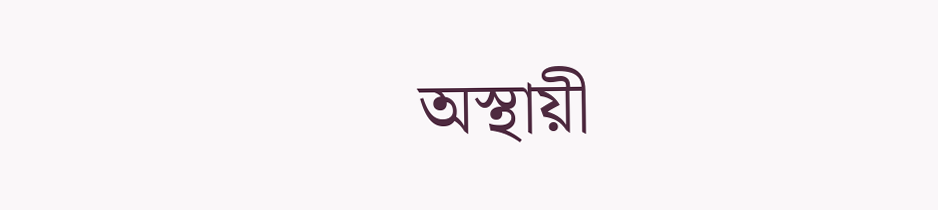অস্থায়ী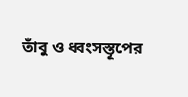তাঁবু ও ধ্বংসস্তূপের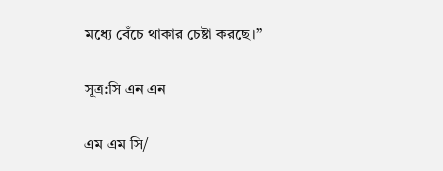মধ্যে বেঁচে থাকার চেষ্টা করছে।”

সূত্র:সি এন এন

এম এম সি/